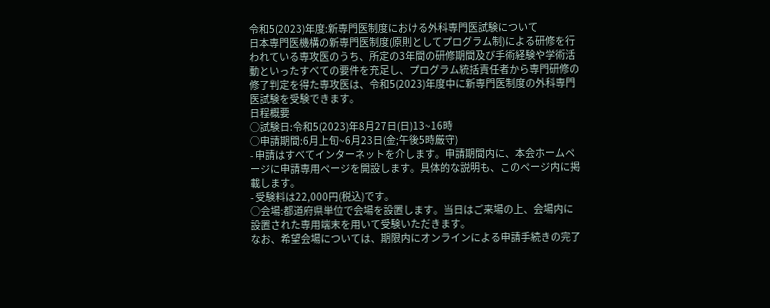令和5(2023)年度:新専門医制度における外科専門医試験について
日本専門医機構の新専門医制度(原則としてプログラム制)による研修を行われている専攻医のうち、所定の3年間の研修期間及び手術経験や学術活動といったすべての要件を充足し、プログラム統括責任者から専門研修の修了判定を得た専攻医は、令和5(2023)年度中に新専門医制度の外科専門医試験を受験できます。
日程概要
○試験日:令和5(2023)年8月27日(日)13~16時
○申請期間:6月上旬~6月23日(金;午後5時厳守)
- 申請はすべてインターネットを介します。申請期間内に、本会ホームページに申請専用ページを開設します。具体的な説明も、このページ内に掲載します。
- 受験料は22,000円(税込)です。
○会場:都道府県単位で会場を設置します。当日はご来場の上、会場内に設置された専用端末を用いて受験いただきます。
なお、希望会場については、期限内にオンラインによる申請手続きの完了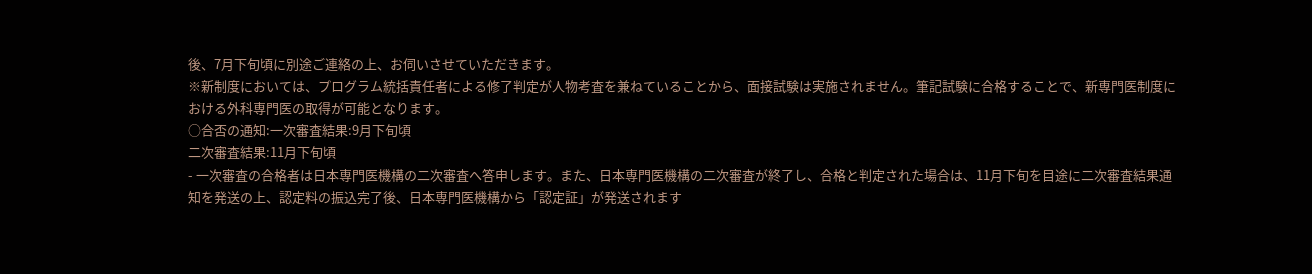後、7月下旬頃に別途ご連絡の上、お伺いさせていただきます。
※新制度においては、プログラム統括責任者による修了判定が人物考査を兼ねていることから、面接試験は実施されません。筆記試験に合格することで、新専門医制度における外科専門医の取得が可能となります。
○合否の通知:一次審査結果:9月下旬頃
二次審査結果:11月下旬頃
- 一次審査の合格者は日本専門医機構の二次審査へ答申します。また、日本専門医機構の二次審査が終了し、合格と判定された場合は、11月下旬を目途に二次審査結果通知を発送の上、認定料の振込完了後、日本専門医機構から「認定証」が発送されます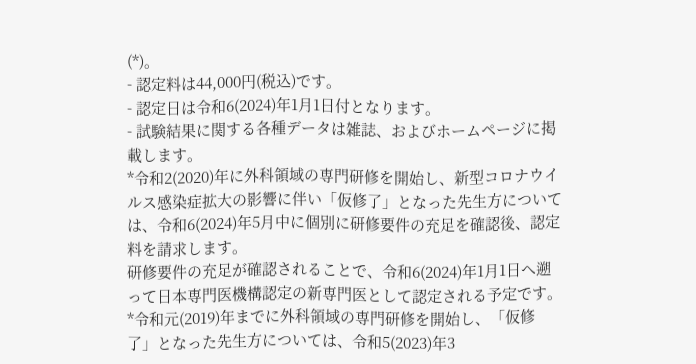(*)。
- 認定料は44,000円(税込)です。
- 認定日は令和6(2024)年1月1日付となります。
- 試験結果に関する各種データは雑誌、およびホームページに掲載します。
*令和2(2020)年に外科領域の専門研修を開始し、新型コロナウイルス感染症拡大の影響に伴い「仮修了」となった先生方については、令和6(2024)年5月中に個別に研修要件の充足を確認後、認定料を請求します。
研修要件の充足が確認されることで、令和6(2024)年1月1日へ遡って日本専門医機構認定の新専門医として認定される予定です。
*令和元(2019)年までに外科領域の専門研修を開始し、「仮修了」となった先生方については、令和5(2023)年3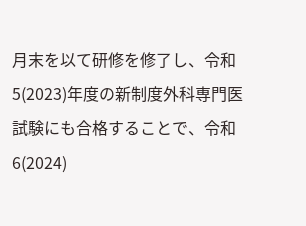月末を以て研修を修了し、令和5(2023)年度の新制度外科専門医試験にも合格することで、令和6(2024)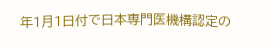年1月1日付で日本専門医機構認定の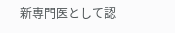新専門医として認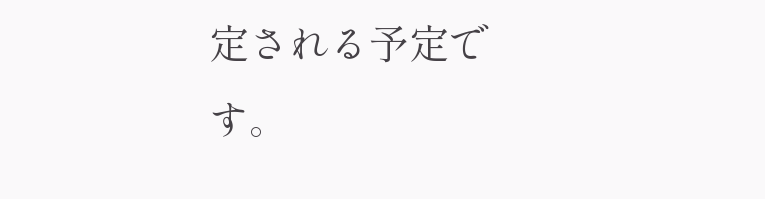定される予定です。